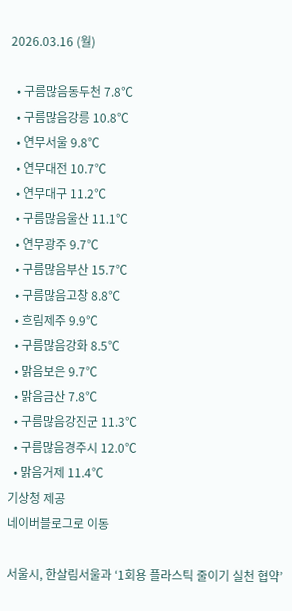2026.03.16 (월)

  • 구름많음동두천 7.8℃
  • 구름많음강릉 10.8℃
  • 연무서울 9.8℃
  • 연무대전 10.7℃
  • 연무대구 11.2℃
  • 구름많음울산 11.1℃
  • 연무광주 9.7℃
  • 구름많음부산 15.7℃
  • 구름많음고창 8.8℃
  • 흐림제주 9.9℃
  • 구름많음강화 8.5℃
  • 맑음보은 9.7℃
  • 맑음금산 7.8℃
  • 구름많음강진군 11.3℃
  • 구름많음경주시 12.0℃
  • 맑음거제 11.4℃
기상청 제공
네이버블로그로 이동

서울시, 한살림서울과 ‘1회용 플라스틱 줄이기 실천 협약’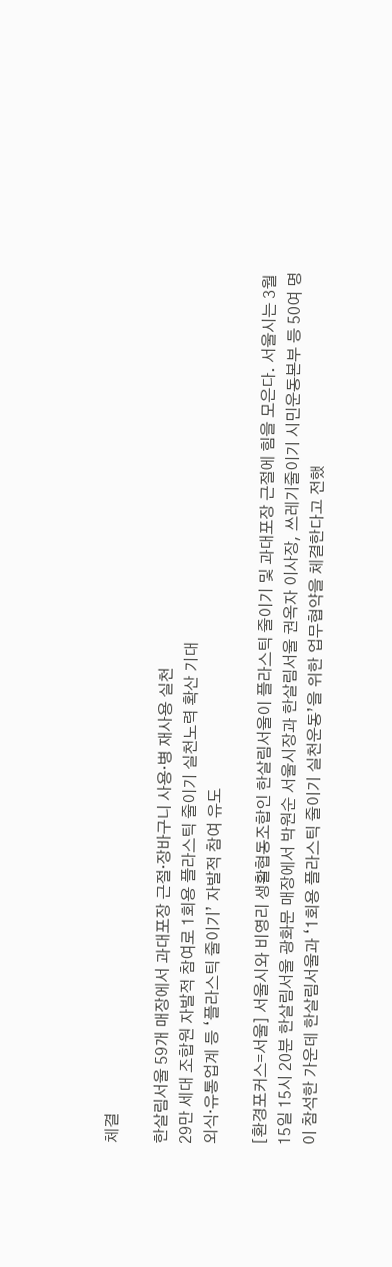체결

한살림서울 59개 매장에서 과대포장 근절·장바구니 사용·병 재사용 실천
29만 세대 조합원 자발적 참여로 1회용 플라스틱 줄이기 실천노력 확산 기대
외식·유통업계 등 ‘플라스틱 줄이기’ 자발적 참여 유도

[환경포커스=서울] 서울시와 비영리 생활협동조합인 한살림서울이 플라스틱 줄이기 및 과대포장 근절에 힘을 모은다. 서울시는 3월 15일 15시 20분 한살림서울 광화문 매장에서 박원순 서울시장과 한살림서울 권옥자 이사장, 쓰레기줄이기 시민운동본부 등 50여 명이 참석한 가운데 한살림서울과 ‘1회용 플라스틱 줄이기 실천운동’을 위한 업무협약을 체결한다고 전했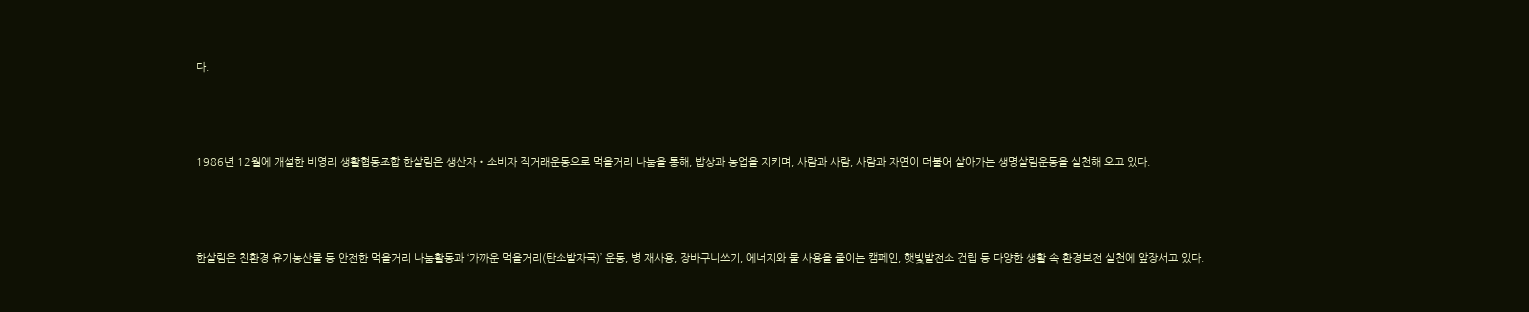다.



1986년 12월에 개설한 비영리 생활협동조합 한살림은 생산자‧소비자 직거래운동으로 먹을거리 나눔을 통해, 밥상과 농업을 지키며, 사람과 사람, 사람과 자연이 더불어 살아가는 생명살림운동을 실천해 오고 있다.



한살림은 친환경 유기농산물 등 안전한 먹을거리 나눔활동과 ‘가까운 먹을거리(탄소발자국)’ 운동, 병 재사용, 장바구니쓰기, 에너지와 물 사용을 줄이는 캠페인, 햇빛발전소 건립 등 다양한 생활 속 환경보전 실천에 앞장서고 있다.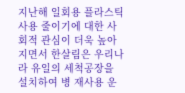지난해 일회용 플라스틱 사용 줄이기에 대한 사회적 관심이 더욱 높아지면서 한살림은 우리나라 유일의 세척공장을 설치하여 병 재사용 운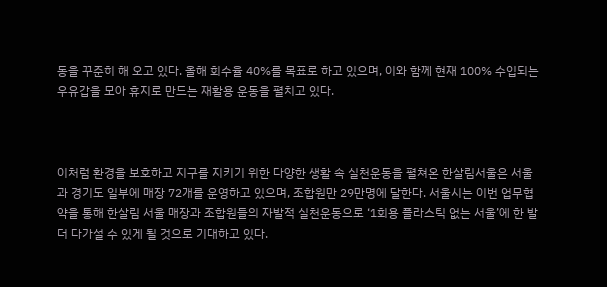동을 꾸준히 해 오고 있다. 올해 회수율 40%를 목표로 하고 있으며, 이와 함께 현재 100% 수입되는 우유갑을 모아 휴지로 만드는 재활용 운동을 펼치고 있다.



이처럼 환경을 보호하고 지구를 지키기 위한 다양한 생활 속 실천운동을 펼쳐온 한살림서울은 서울과 경기도 일부에 매장 72개를 운영하고 있으며, 조합원만 29만명에 달한다. 서울시는 이번 업무협약을 통해 한살림 서울 매장과 조합원들의 자발적 실천운동으로 ‘1회용 플라스틱 없는 서울’에 한 발 더 다가설 수 있게 될 것으로 기대하고 있다.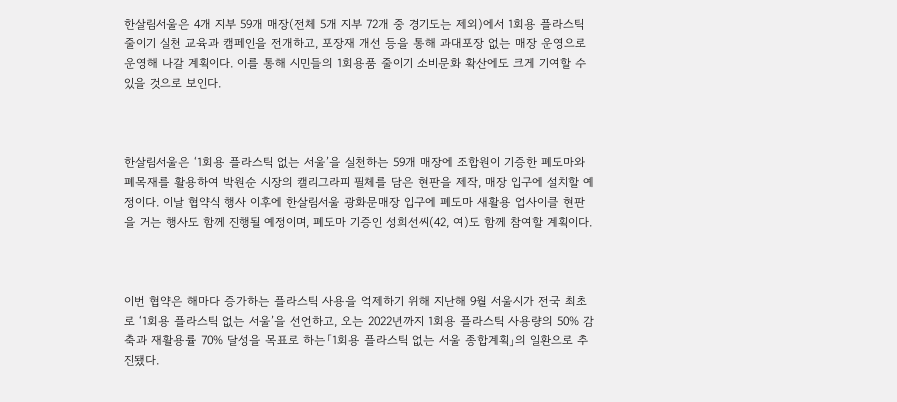한살림서울은 4개 지부 59개 매장(전체 5개 지부 72개 중 경기도는 제외)에서 1회용 플라스틱 줄이기 실천 교육과 캠페인을 전개하고, 포장재 개선 등을 통해 과대포장 없는 매장 운영으로 운영해 나갈 계획이다. 이를 통해 시민들의 1회용품 줄이기 소비문화 확산에도 크게 기여할 수 있을 것으로 보인다.



한살림서울은 ‘1회용 플라스틱 없는 서울’을 실천하는 59개 매장에 조합원이 기증한 폐도마와 폐목재를 활용하여 박원순 시장의 캘리그라피 필체를 담은 현판을 제작, 매장 입구에 설치할 예정이다. 이날 협약식 행사 이후에 한살림서울 광화문매장 입구에 폐도마 새활용 업사이클 현판을 거는 행사도 함께 진행될 예정이며, 폐도마 기증인 성희선씨(42, 여)도 함께 참여할 계획이다.



이번 협약은 해마다 증가하는 플라스틱 사용을 억제하기 위해 지난해 9월 서울시가 전국 최초로 ‘1회용 플라스틱 없는 서울’을 선언하고, 오는 2022년까지 1회용 플라스틱 사용량의 50% 감축과 재활용률 70% 달성을 목표로 하는「1회용 플라스틱 없는 서울 종합계획」의 일환으로 추진됐다.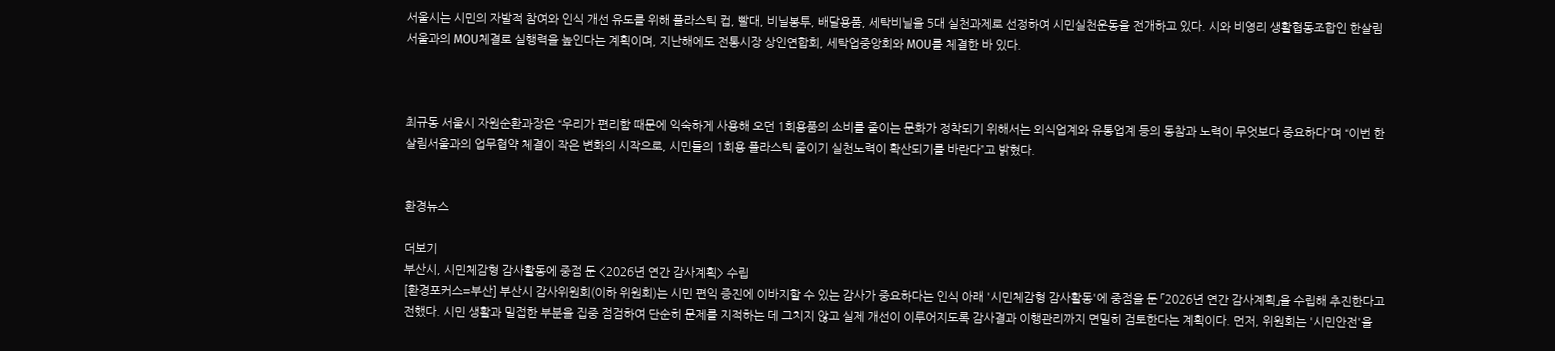서울시는 시민의 자발적 참여와 인식 개선 유도를 위해 플라스틱 컵, 빨대, 비닐봉투, 배달용품, 세탁비닐을 5대 실천과제로 선정하여 시민실천운동을 전개하고 있다. 시와 비영리 생활협동조합인 한살림서울과의 MOU체결로 실행력을 높인다는 계획이며, 지난해에도 전통시장 상인연합회, 세탁업중앙회와 MOU를 체결한 바 있다.



최규동 서울시 자원순환과장은 “우리가 편리함 때문에 익숙하게 사용해 오던 1회용품의 소비를 줄이는 문화가 정착되기 위해서는 외식업계와 유통업계 등의 동참과 노력이 무엇보다 중요하다”며 “이번 한살림서울과의 업무협약 체결이 작은 변화의 시작으로, 시민들의 1회용 플라스틱 줄이기 실천노력이 확산되기를 바란다”고 밝혔다.


환경뉴스

더보기
부산시, 시민체감형 감사활동에 중점 둔 <2026년 연간 감사계획> 수립
[환경포커스=부산] 부산시 감사위원회(이하 위원회)는 시민 편익 증진에 이바지할 수 있는 감사가 중요하다는 인식 아래 '시민체감형 감사활동'에 중점을 둔 「2026년 연간 감사계획」을 수립해 추진한다고 전했다. 시민 생활과 밀접한 부분을 집중 점검하여 단순히 문제를 지적하는 데 그치지 않고 실제 개선이 이루어지도록 감사결과 이행관리까지 면밀히 검토한다는 계획이다. 먼저, 위원회는 '시민안전'을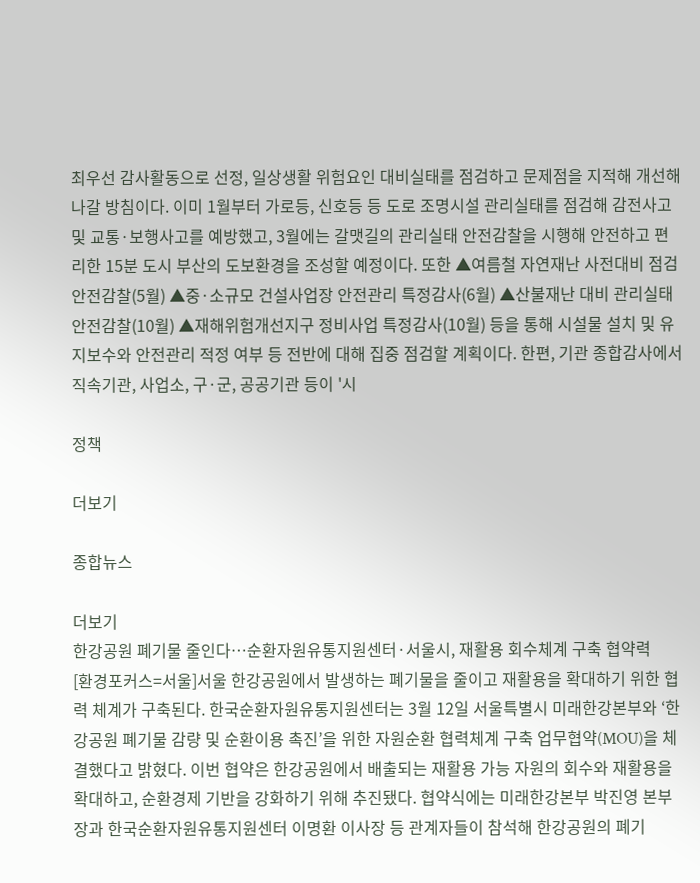최우선 감사활동으로 선정, 일상생활 위험요인 대비실태를 점검하고 문제점을 지적해 개선해 나갈 방침이다. 이미 1월부터 가로등, 신호등 등 도로 조명시설 관리실태를 점검해 감전사고 및 교통·보행사고를 예방했고, 3월에는 갈맷길의 관리실태 안전감찰을 시행해 안전하고 편리한 15분 도시 부산의 도보환경을 조성할 예정이다. 또한 ▲여름철 자연재난 사전대비 점검 안전감찰(5월) ▲중·소규모 건설사업장 안전관리 특정감사(6월) ▲산불재난 대비 관리실태 안전감찰(10월) ▲재해위험개선지구 정비사업 특정감사(10월) 등을 통해 시설물 설치 및 유지보수와 안전관리 적정 여부 등 전반에 대해 집중 점검할 계획이다. 한편, 기관 종합감사에서 직속기관, 사업소, 구·군, 공공기관 등이 '시

정책

더보기

종합뉴스

더보기
한강공원 폐기물 줄인다…순환자원유통지원센터·서울시, 재활용 회수체계 구축 협약력
[환경포커스=서울]서울 한강공원에서 발생하는 폐기물을 줄이고 재활용을 확대하기 위한 협력 체계가 구축된다. 한국순환자원유통지원센터는 3월 12일 서울특별시 미래한강본부와 ‘한강공원 폐기물 감량 및 순환이용 촉진’을 위한 자원순환 협력체계 구축 업무협약(MOU)을 체결했다고 밝혔다. 이번 협약은 한강공원에서 배출되는 재활용 가능 자원의 회수와 재활용을 확대하고, 순환경제 기반을 강화하기 위해 추진됐다. 협약식에는 미래한강본부 박진영 본부장과 한국순환자원유통지원센터 이명환 이사장 등 관계자들이 참석해 한강공원의 폐기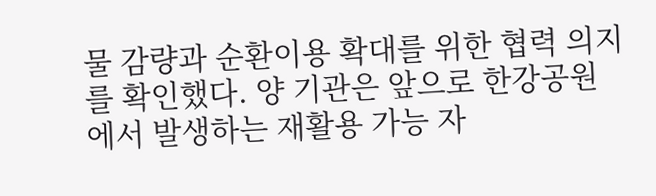물 감량과 순환이용 확대를 위한 협력 의지를 확인했다. 양 기관은 앞으로 한강공원에서 발생하는 재활용 가능 자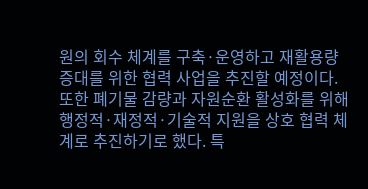원의 회수 체계를 구축·운영하고 재활용량 증대를 위한 협력 사업을 추진할 예정이다. 또한 폐기물 감량과 자원순환 활성화를 위해 행정적·재정적·기술적 지원을 상호 협력 체계로 추진하기로 했다. 특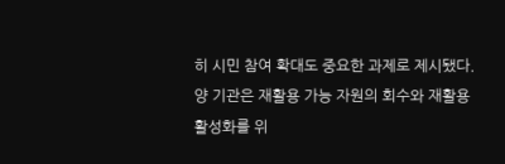히 시민 참여 확대도 중요한 과제로 제시됐다. 양 기관은 재활용 가능 자원의 회수와 재활용 활성화를 위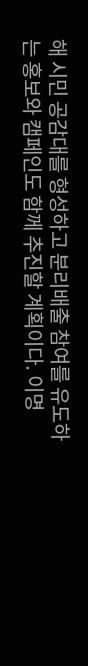해 시민 공감대를 형성하고 분리배출 참여를 유도하는 홍보와 캠페인도 함께 추진할 계획이다. 이명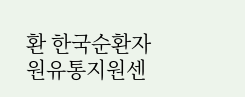환 한국순환자원유통지원센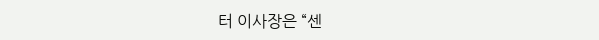터 이사장은 “센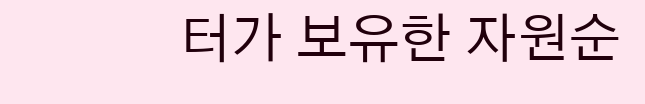터가 보유한 자원순